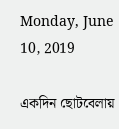Monday, June 10, 2019

একদিন ছোটবেলায়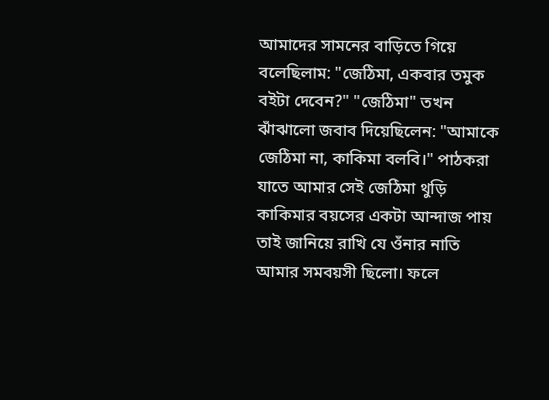আমাদের সামনের বাড়িতে গিয়ে বলেছিলাম: "জেঠিমা, একবার তমুক বইটা দেবেন?" "জেঠিমা" তখন ঝাঁঝালো জবাব দিয়েছিলেন: "আমাকে জেঠিমা না, কাকিমা বলবি।" পাঠকরা যাতে আমার সেই জেঠিমা থুড়ি কাকিমার বয়সের একটা আন্দাজ পায় তাই জানিয়ে রাখি যে ওঁনার নাতি আমার সমবয়সী ছিলো। ফলে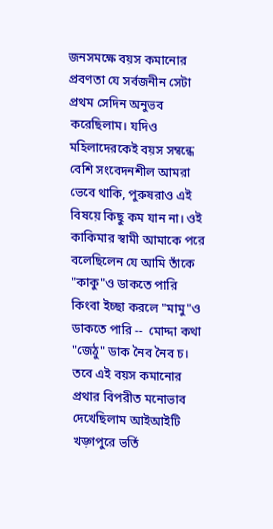জনসমক্ষে বয়স কমানোর প্রবণতা যে সর্বজনীন সেটা প্রথম সেদিন অনুভব করেছিলাম। যদিও মহিলাদেরকেই বয়স সম্বন্ধে বেশি সংবেদনশীল আমরা ভেবে থাকি, পুরুষরাও এই বিষয়ে কিছু কম যান না। ওই কাকিমার স্বামী আমাকে পরে বলেছিলেন যে আমি তাঁকে "কাকু"ও ডাকতে পারি কিংবা ইচ্ছা করলে "মামু"ও ডাকতে পারি --  মোদ্দা কথা "জেঠু" ডাক নৈব নৈব চ।
তবে এই বয়স কমানোর প্রথার বিপরীত মনোভাব দেখেছিলাম আইআইটি খড়্গপুরে ভর্তি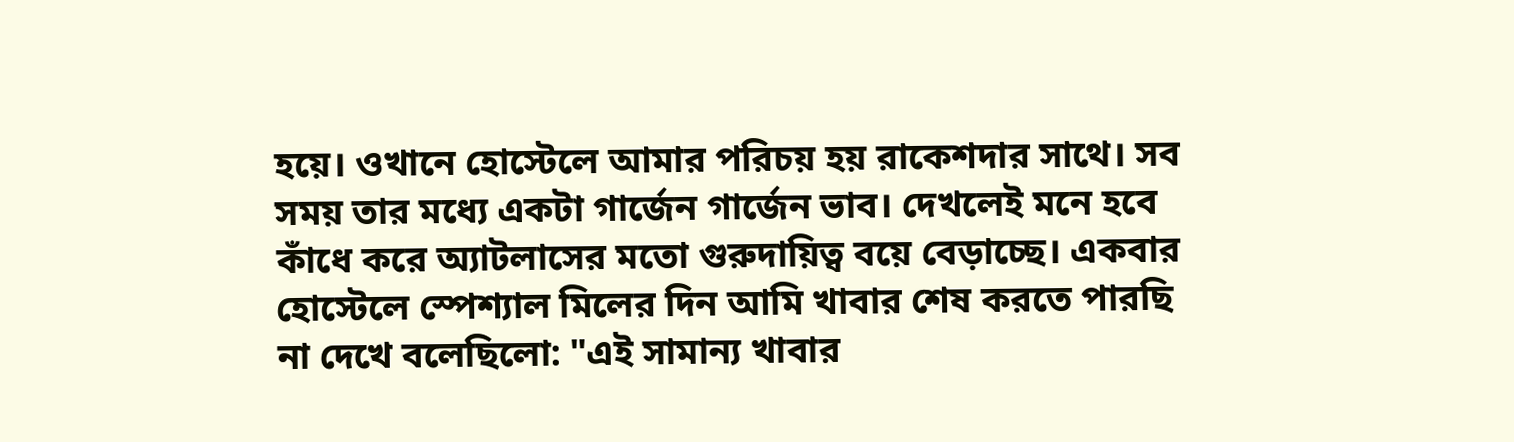হয়ে। ওখানে হোস্টেলে আমার পরিচয় হয় রাকেশদার সাথে। সব সময় তার মধ্যে একটা গার্জেন গার্জেন ভাব। দেখলেই মনে হবে কাঁধে করে অ্যাটলাসের মতো গুরুদায়িত্ব বয়ে বেড়াচ্ছে। একবার হোস্টেলে স্পেশ্যাল মিলের দিন আমি খাবার শেষ করতে পারছি না দেখে বলেছিলো: "এই সামান্য খাবার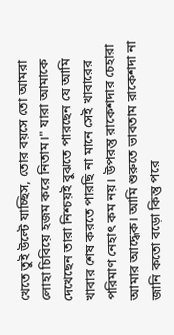খেতে তুই উল্টে যাচ্ছিস, তোর বয়সে তো আমরা লোহা চিবিয়ে হজম করে নিতাম।" যারা আমাকে দেখেছেন তারা নিশ্চয়ই বুঝতে পারছেন যে আমি খাবার শেষ করতে পারছি না মানে সেই খাবারের পরিমাণ নেহাৎ কম নয়। উপরন্তু রাকেশদার চেহারা আমার আদ্ধেক। আমি শুরুতে ভাবতাম রাকেশদা না জানি কতো বড়ো কিন্তু পরে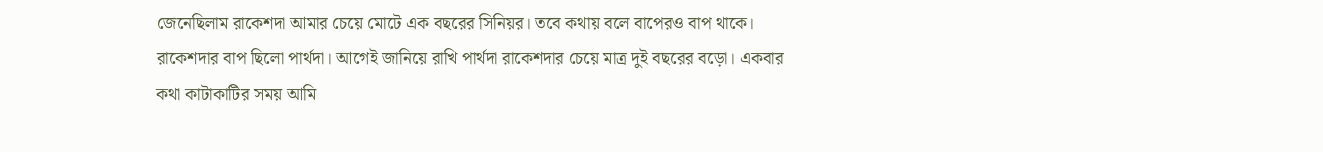জেনেছিলাম রাকেশদা আমার চেয়ে মোটে এক বছরের সিনিয়র। তবে কথায় বলে বাপেরও বাপ থাকে।
রাকেশদার বাপ ছিলো পার্থদা। আগেই জানিয়ে রাখি পার্থদা রাকেশদার চেয়ে মাত্র দুই বছরের বড়ো। একবার কথা কাটাকাটির সময় আমি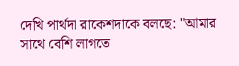দেখি পার্থদা রাকেশদাকে বলছে: "আমার সাথে বেশি লাগতে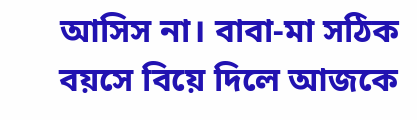আসিস না। বাবা-মা সঠিক বয়সে বিয়ে দিলে আজকে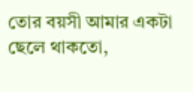তোর বয়সী আমার একটা ছেলে থাকতো,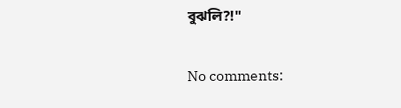বুঝলি?!"

No comments: